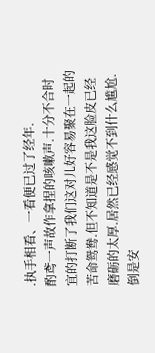.执手相看、一看便已过了经年.
酌鸢一声故作拿捏的咳嗽声.十分不合时宜的打断了我们这对儿好容易聚在一起的苦命鸳鸯.但不知道是不是我这脸皮已经磨砺的太厚.居然已经感觉不到什么尴尬.倒是安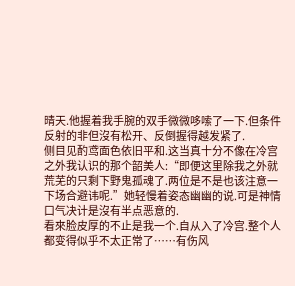晴天.他握着我手腕的双手微微哆嗦了一下.但条件反射的非但沒有松开、反倒握得越发紧了.
侧目见酌鸢面色依旧平和.这当真十分不像在冷宫之外我认识的那个韶美人:“即便这里除我之外就荒芜的只剩下野鬼孤魂了.两位是不是也该注意一下场合避讳呢.”她轻慢着姿态幽幽的说.可是神情口气决计是沒有半点恶意的.
看來脸皮厚的不止是我一个.自从入了冷宫.整个人都变得似乎不太正常了……有伤风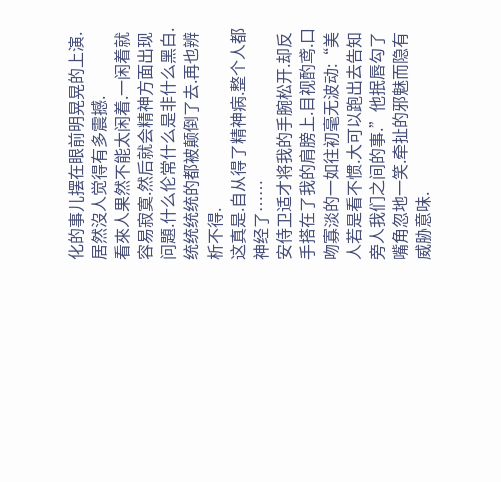化的事儿摆在眼前明晃晃的上演.居然沒人觉得有多震撼.
看來人果然不能太闲着.一闲着就容易寂寞.然后就会精神方面出现问題.什么伦常什么是非什么黑白.统统统统的都被颠倒了去.再也辨析不得.
这真是.自从得了精神病.整个人都神经了……
安侍卫适才将我的手腕松开.却反手搭在了我的肩膀上.目视酌鸢.口吻寡淡的一如往初毫无波动:“美人若是看不惯.大可以跑出去告知旁人我们之间的事.”他抿唇勾了嘴角忽地一笑.牵扯的邪魅而隐有威胁意味.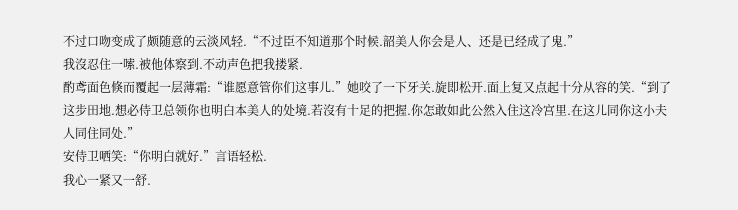不过口吻变成了颇随意的云淡风轻.“不过臣不知道那个时候.韶美人你会是人、还是已经成了鬼.”
我沒忍住一嗦.被他体察到.不动声色把我搂紧.
酌鸢面色倏而覆起一层薄霜:“谁愿意管你们这事儿.”她咬了一下牙关.旋即松开.面上复又点起十分从容的笑.“到了这步田地.想必侍卫总领你也明白本美人的处境.若沒有十足的把握.你怎敢如此公然入住这冷宫里.在这儿同你这小夫人同住同处.”
安侍卫哂笑:“你明白就好.”言语轻松.
我心一紧又一舒.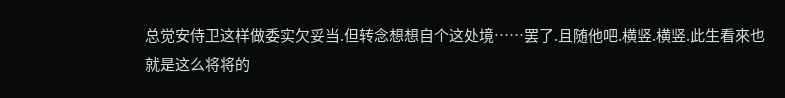总觉安侍卫这样做委实欠妥当.但转念想想自个这处境……罢了.且随他吧.横竖.横竖.此生看來也就是这么将将的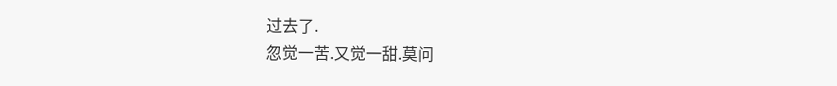过去了.
忽觉一苦.又觉一甜.莫问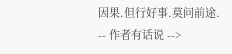因果.但行好事.莫问前途.
-- 作者有话说 -->